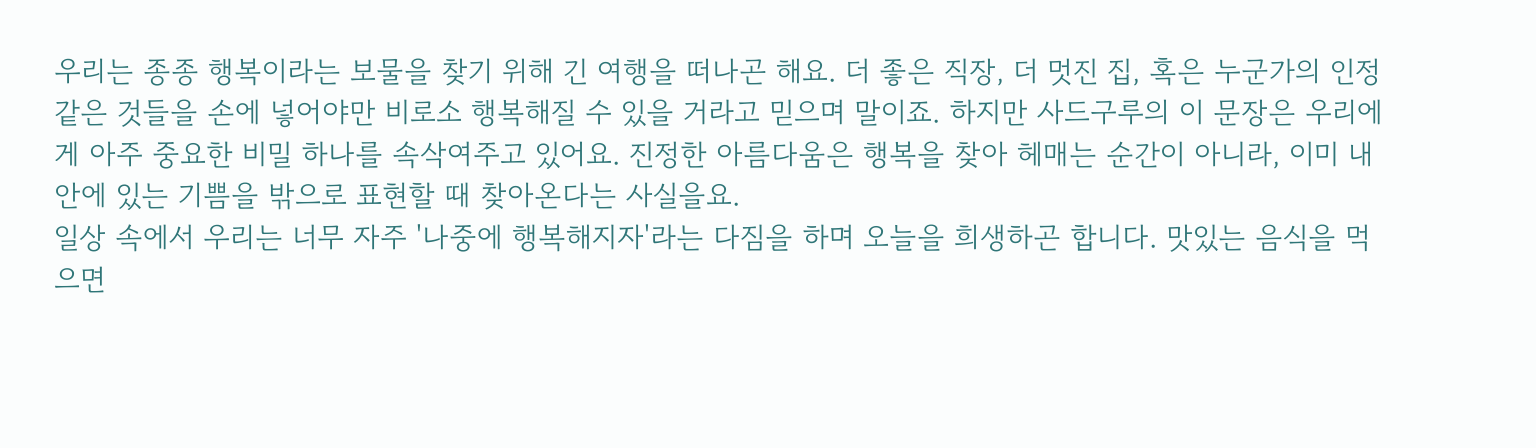우리는 종종 행복이라는 보물을 찾기 위해 긴 여행을 떠나곤 해요. 더 좋은 직장, 더 멋진 집, 혹은 누군가의 인정 같은 것들을 손에 넣어야만 비로소 행복해질 수 있을 거라고 믿으며 말이죠. 하지만 사드구루의 이 문장은 우리에게 아주 중요한 비밀 하나를 속삭여주고 있어요. 진정한 아름다움은 행복을 찾아 헤매는 순간이 아니라, 이미 내 안에 있는 기쁨을 밖으로 표현할 때 찾아온다는 사실을요.
일상 속에서 우리는 너무 자주 '나중에 행복해지자'라는 다짐을 하며 오늘을 희생하곤 합니다. 맛있는 음식을 먹으면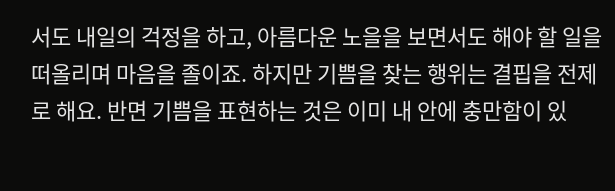서도 내일의 걱정을 하고, 아름다운 노을을 보면서도 해야 할 일을 떠올리며 마음을 졸이죠. 하지만 기쁨을 찾는 행위는 결핍을 전제로 해요. 반면 기쁨을 표현하는 것은 이미 내 안에 충만함이 있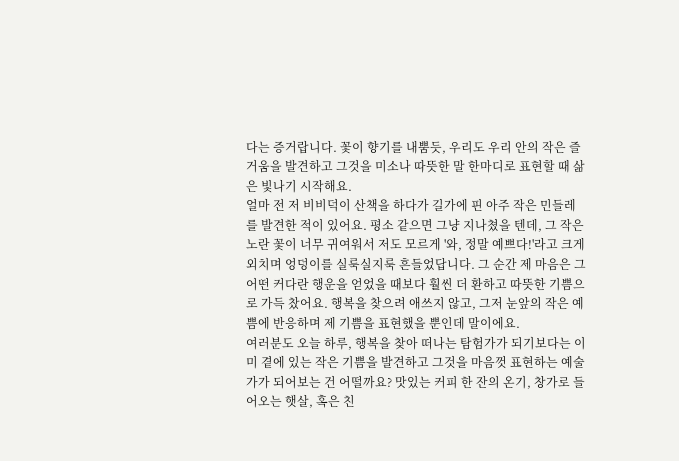다는 증거랍니다. 꽃이 향기를 내뿜듯, 우리도 우리 안의 작은 즐거움을 발견하고 그것을 미소나 따뜻한 말 한마디로 표현할 때 삶은 빛나기 시작해요.
얼마 전 저 비비덕이 산책을 하다가 길가에 핀 아주 작은 민들레를 발견한 적이 있어요. 평소 같으면 그냥 지나쳤을 텐데, 그 작은 노란 꽃이 너무 귀여워서 저도 모르게 '와, 정말 예쁘다!'라고 크게 외치며 엉덩이를 실룩실지룩 흔들었답니다. 그 순간 제 마음은 그 어떤 커다란 행운을 얻었을 때보다 훨씬 더 환하고 따뜻한 기쁨으로 가득 찼어요. 행복을 찾으려 애쓰지 않고, 그저 눈앞의 작은 예쁨에 반응하며 제 기쁨을 표현했을 뿐인데 말이에요.
여러분도 오늘 하루, 행복을 찾아 떠나는 탐험가가 되기보다는 이미 곁에 있는 작은 기쁨을 발견하고 그것을 마음껏 표현하는 예술가가 되어보는 건 어떨까요? 맛있는 커피 한 잔의 온기, 창가로 들어오는 햇살, 혹은 친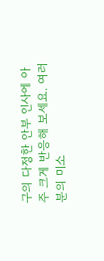구의 다정한 안부 인사에 아주 크게 반응해 보세요. 여러분의 미소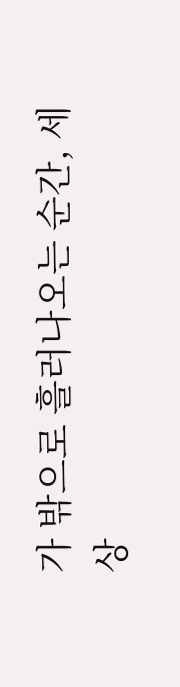가 밖으로 흘러나오는 순간, 세상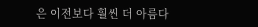은 이전보다 훨씬 더 아름다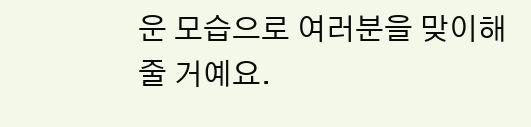운 모습으로 여러분을 맞이해 줄 거예요.